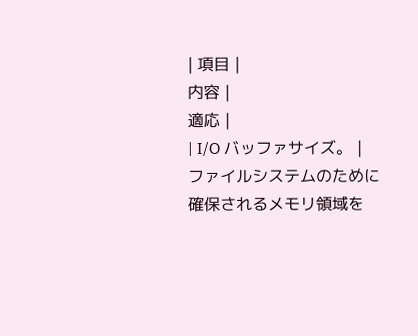| 項目 |
内容 |
適応 |
| I/O バッファサイズ。 |
ファイルシステムのために確保されるメモリ領域を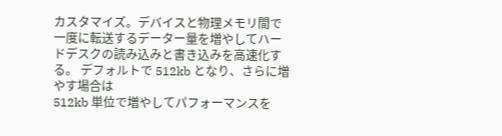カスタマイズ。デバイスと物理メモリ間で一度に転送するデーター量を増やしてハードデスクの読み込みと書き込みを高速化する。 デフォルトで 512kb となり、さらに増やす場合は
512kb 単位で増やしてパフォーマンスを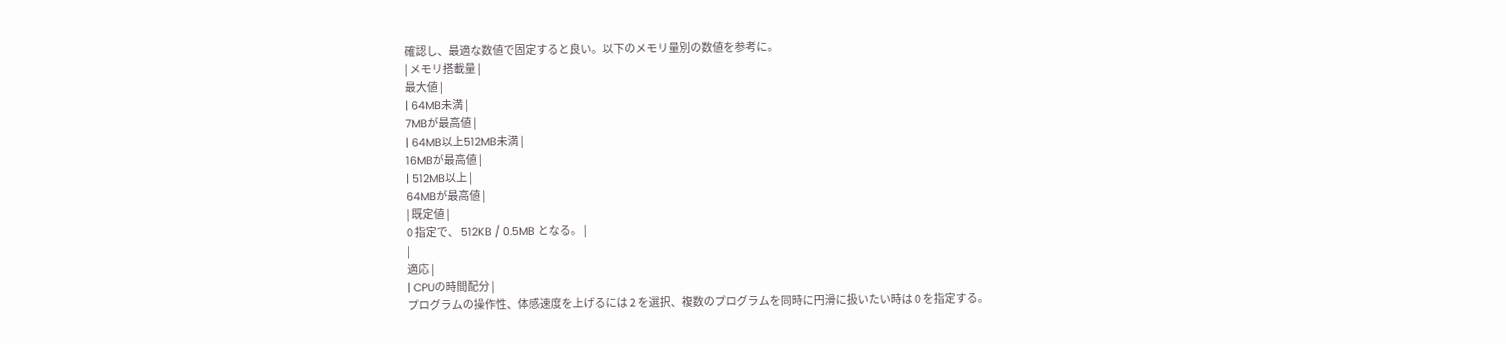確認し、最適な数値で固定すると良い。以下のメモリ量別の数値を参考に。
| メモリ搭載量 |
最大値 |
| 64MB未満 |
7MBが最高値 |
| 64MB以上512MB未満 |
16MBが最高値 |
| 512MB以上 |
64MBが最高値 |
| 既定値 |
0 指定で、 512KB / 0.5MB となる。 |
|
適応 |
| CPUの時間配分 |
プログラムの操作性、体感速度を上げるには 2 を選択、複数のプログラムを同時に円滑に扱いたい時は 0 を指定する。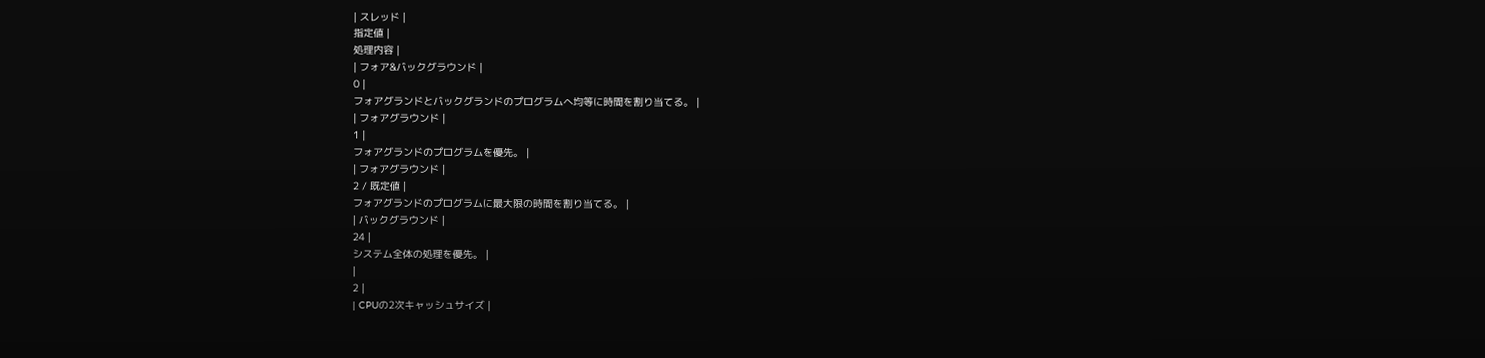| スレッド |
指定値 |
処理内容 |
| フォア&バックグラウンド |
0 |
フォアグランドとバックグランドのプログラムへ均等に時間を割り当てる。 |
| フォアグラウンド |
1 |
フォアグランドのプログラムを優先。 |
| フォアグラウンド |
2 / 既定値 |
フォアグランドのプログラムに最大限の時間を割り当てる。 |
| バックグラウンド |
24 |
システム全体の処理を優先。 |
|
2 |
| CPUの2次キャッシュサイズ |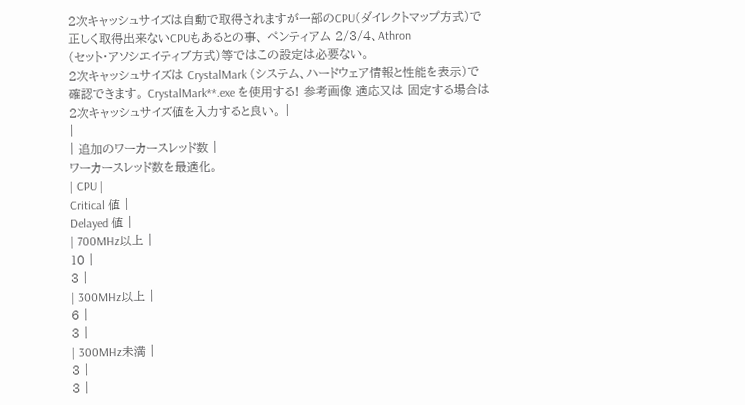2次キャッシュサイズは自動で取得されますが一部のCPU(ダイレクトマップ方式)で正しく取得出来ないCPUもあるとの事、 ペンティアム 2/3/4、Athron
(セット・アソシエイティブ方式)等ではこの設定は必要ない。
2次キャッシュサイズは CrystalMark (システム、ハードウェア情報と性能を表示)で確認できます。 CrystalMark**.exe を使用する! 参考画像 適応又は 固定する場合は 2次キャッシュサイズ値を入力すると良い。 |
|
| 追加のワーカースレッド数 |
ワーカースレッド数を最適化。
| CPU |
Critical 値 |
Delayed 値 |
| 700MHz以上 |
10 |
3 |
| 300MHz以上 |
6 |
3 |
| 300MHz未満 |
3 |
3 |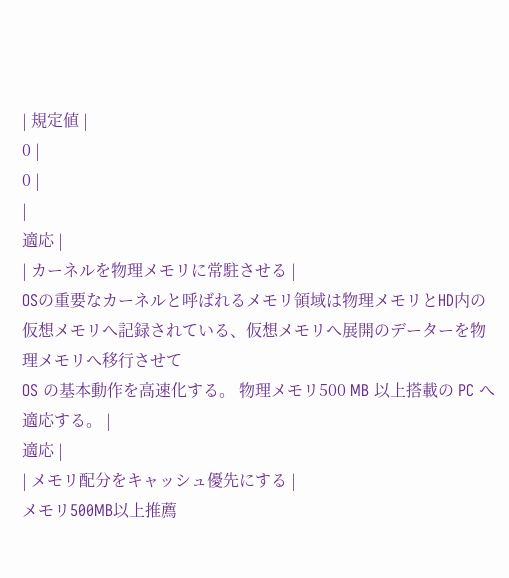| 規定値 |
0 |
0 |
|
適応 |
| カーネルを物理メモリに常駐させる |
OSの重要なカーネルと呼ばれるメモリ領域は物理メモリとHD内の仮想メモリへ記録されている、仮想メモリへ展開のデーターを物理メモリへ移行させて
OS の基本動作を高速化する。 物理メモリ500 MB 以上搭載の PC へ適応する。 |
適応 |
| メモリ配分をキャッシュ優先にする |
メモリ500MB以上推薦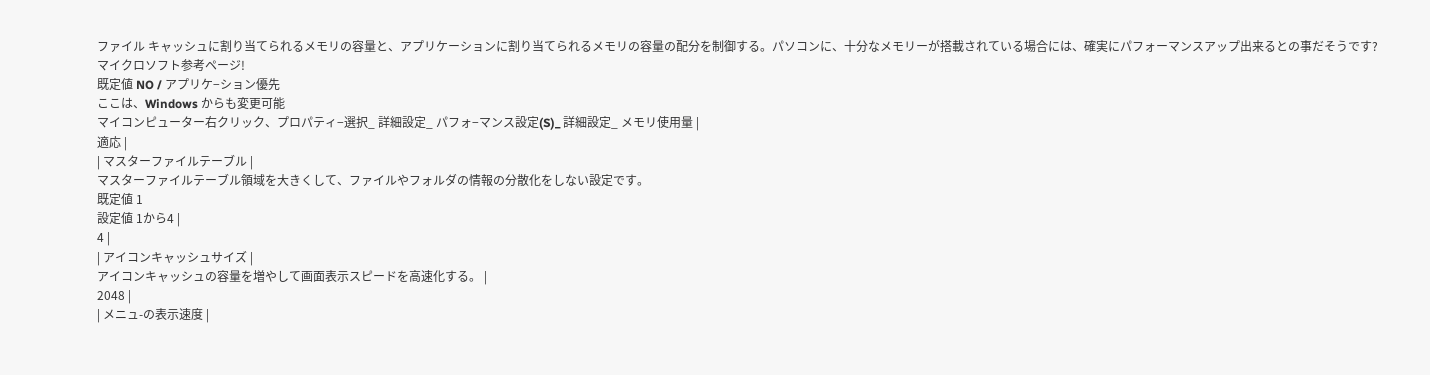ファイル キャッシュに割り当てられるメモリの容量と、アプリケーションに割り当てられるメモリの容量の配分を制御する。パソコンに、十分なメモリーが搭載されている場合には、確実にパフォーマンスアップ出来るとの事だそうです?
マイクロソフト参考ページ!
既定値 NO / アプリケ−ション優先
ここは、Windows からも変更可能
マイコンピューター右クリック、プロパティ−選択_ 詳細設定_ パフォ−マンス設定(S)_ 詳細設定_ メモリ使用量 |
適応 |
| マスターファイルテーブル |
マスターファイルテーブル領域を大きくして、ファイルやフォルダの情報の分散化をしない設定です。
既定値 1
設定値 1から4 |
4 |
| アイコンキャッシュサイズ |
アイコンキャッシュの容量を増やして画面表示スピードを高速化する。 |
2048 |
| メニュ-の表示速度 |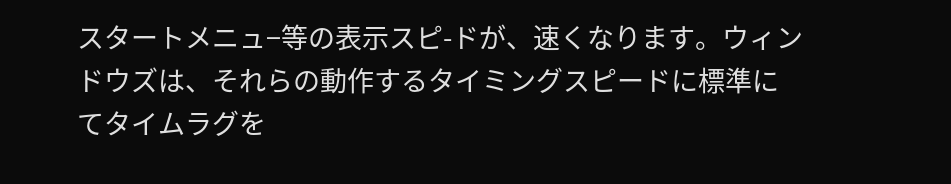スタートメニュ−等の表示スピ-ドが、速くなります。ウィンドウズは、それらの動作するタイミングスピードに標準にてタイムラグを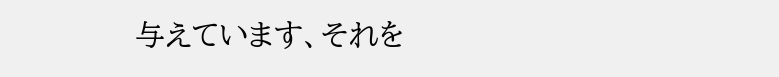与えています、それを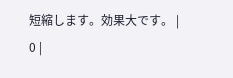短縮します。効果大です。 |
0 |